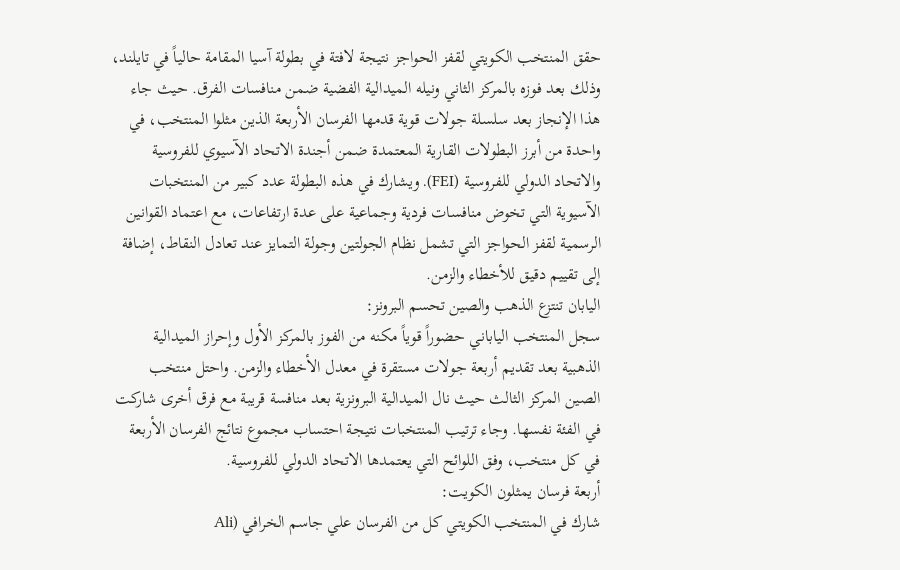حقق المنتخب الكويتي لقفز الحواجز نتيجة لافتة في بطولة آسيا المقامة حالياً في تايلند، وذلك بعد فوزه بالمركز الثاني ونيله الميدالية الفضية ضمن منافسات الفرق. حيث جاء هذا الإنجاز بعد سلسلة جولات قوية قدمها الفرسان الأربعة الذين مثلوا المنتخب، في واحدة من أبرز البطولات القارية المعتمدة ضمن أجندة الاتحاد الآسيوي للفروسية والاتحاد الدولي للفروسية (FEI). ويشارك في هذه البطولة عدد كبير من المنتخبات الآسيوية التي تخوض منافسات فردية وجماعية على عدة ارتفاعات، مع اعتماد القوانين الرسمية لقفز الحواجز التي تشمل نظام الجولتين وجولة التمايز عند تعادل النقاط، إضافة إلى تقييم دقيق للأخطاء والزمن.
اليابان تنتزع الذهب والصين تحسم البرونز:
سجل المنتخب الياباني حضوراً قوياً مكنه من الفوز بالمركز الأول وإحراز الميدالية الذهبية بعد تقديم أربعة جولات مستقرة في معدل الأخطاء والزمن. واحتل منتخب الصين المركز الثالث حيث نال الميدالية البرونزية بعد منافسة قريبة مع فرق أخرى شاركت في الفئة نفسها. وجاء ترتيب المنتخبات نتيجة احتساب مجموع نتائج الفرسان الأربعة في كل منتخب، وفق اللوائح التي يعتمدها الاتحاد الدولي للفروسية.
أربعة فرسان يمثلون الكويت:
شارك في المنتخب الكويتي كل من الفرسان علي جاسم الخرافي (Ali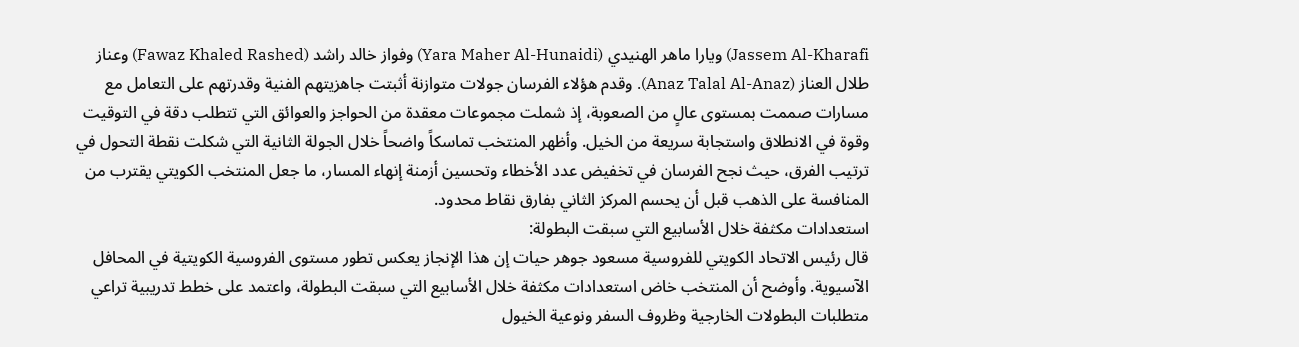Jassem Al-Kharafi) ويارا ماهر الهنيدي (Yara Maher Al-Hunaidi) وفواز خالد راشد (Fawaz Khaled Rashed) وعناز طلال العناز (Anaz Talal Al-Anaz). وقدم هؤلاء الفرسان جولات متوازنة أثبتت جاهزيتهم الفنية وقدرتهم على التعامل مع مسارات صممت بمستوى عالٍ من الصعوبة، إذ شملت مجموعات معقدة من الحواجز والعوائق التي تتطلب دقة في التوقيت وقوة في الانطلاق واستجابة سريعة من الخيل. وأظهر المنتخب تماسكاً واضحاً خلال الجولة الثانية التي شكلت نقطة التحول في ترتيب الفرق، حيث نجح الفرسان في تخفيض عدد الأخطاء وتحسين أزمنة إنهاء المسار، ما جعل المنتخب الكويتي يقترب من المنافسة على الذهب قبل أن يحسم المركز الثاني بفارق نقاط محدود.
استعدادات مكثفة خلال الأسابيع التي سبقت البطولة:
قال رئيس الاتحاد الكويتي للفروسية مسعود جوهر حيات إن هذا الإنجاز يعكس تطور مستوى الفروسية الكويتية في المحافل الآسيوية. وأوضح أن المنتخب خاض استعدادات مكثفة خلال الأسابيع التي سبقت البطولة، واعتمد على خطط تدريبية تراعي متطلبات البطولات الخارجية وظروف السفر ونوعية الخيول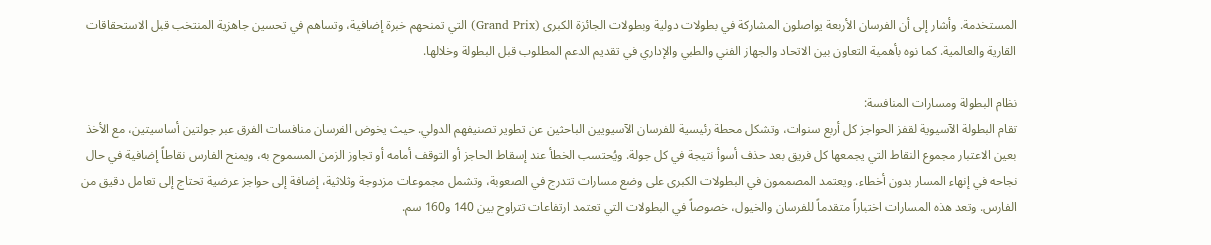المستخدمة. وأشار إلى أن الفرسان الأربعة يواصلون المشاركة في بطولات دولية وبطولات الجائزة الكبرى (Grand Prix) التي تمنحهم خبرة إضافية، وتساهم في تحسين جاهزية المنتخب قبل الاستحقاقات القارية والعالمية. كما نوه بأهمية التعاون بين الاتحاد والجهاز الفني والطبي والإداري في تقديم الدعم المطلوب قبل البطولة وخلالها.

نظام البطولة ومسارات المنافسة:
تقام البطولة الآسيوية لقفز الحواجز كل أربع سنوات، وتشكل محطة رئيسية للفرسان الآسيويين الباحثين عن تطوير تصنيفهم الدولي. حيث يخوض الفرسان منافسات الفرق عبر جولتين أساسيتين، مع الأخذ بعين الاعتبار مجموع النقاط التي يجمعها كل فريق بعد حذف أسوأ نتيجة في كل جولة. ويُحتسب الخطأ عند إسقاط الحاجز أو التوقف أمامه أو تجاوز الزمن المسموح به، ويمنح الفارس نقاطاً إضافية في حال نجاحه في إنهاء المسار بدون أخطاء. ويعتمد المصممون في البطولات الكبرى على وضع مسارات تتدرج في الصعوبة، وتشمل مجموعات مزدوجة وثلاثية، إضافة إلى حواجز عرضية تحتاج إلى تعامل دقيق من الفارس. وتعد هذه المسارات اختباراً متقدماً للفرسان والخيول، خصوصاً في البطولات التي تعتمد ارتفاعات تتراوح بين 140 و160 سم.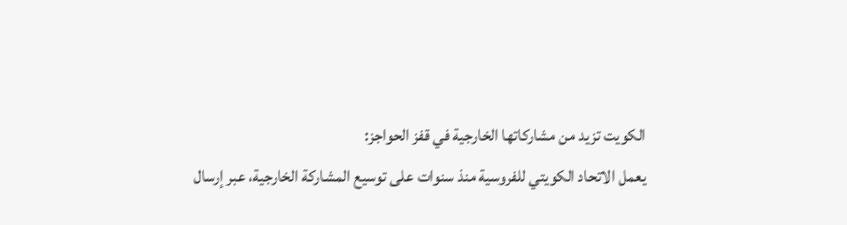الكويت تزيد من مشاركاتها الخارجية في قفز الحواجز:
يعمل الاتحاد الكويتي للفروسية منذ سنوات على توسيع المشاركة الخارجية، عبر إرسال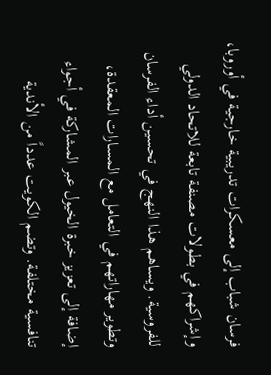فرسان شباب إلى معسكرات تدريبية خارجية في أوروبا، وإشراكهم في بطولات مصنفة تابعة للاتحاد الدولي للفروسية. ويساهم هذا النهج في تحسين أداء الفرسان وتطوير مهاراتهم في التعامل مع المسارات المعقدة، إضافة إلى تعزيز خبرة الخيول عبر المشاركة في أجواء تنافسية مختلفة. وتضم الكويت عدداً من الأندية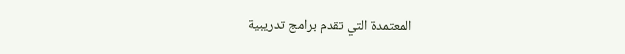المعتمدة التي تقدم برامج تدريبية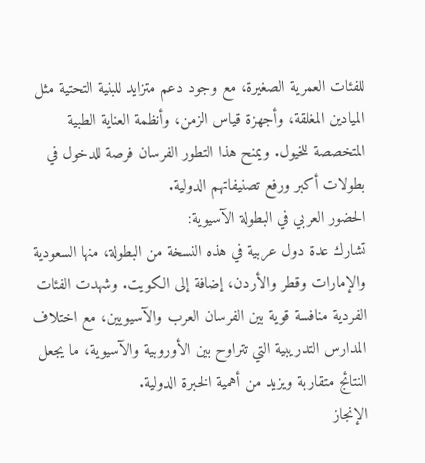للفئات العمرية الصغيرة، مع وجود دعم متزايد للبنية التحتية مثل الميادين المغلقة، وأجهزة قياس الزمن، وأنظمة العناية الطبية المتخصصة للخيول. ويمنح هذا التطور الفرسان فرصة للدخول في بطولات أكبر ورفع تصنيفاتهم الدولية.
الحضور العربي في البطولة الآسيوية:
تشارك عدة دول عربية في هذه النسخة من البطولة، منها السعودية والإمارات وقطر والأردن، إضافة إلى الكويت. وشهدت الفئات الفردية منافسة قوية بين الفرسان العرب والآسيويين، مع اختلاف المدارس التدريبية التي تتراوح بين الأوروبية والآسيوية، ما يجعل النتائج متقاربة ويزيد من أهمية الخبرة الدولية.
الإنجاز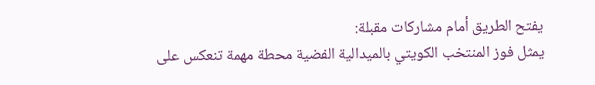يفتح الطريق أمام مشاركات مقبلة:
يمثل فوز المنتخب الكويتي بالميدالية الفضية محطة مهمة تنعكس على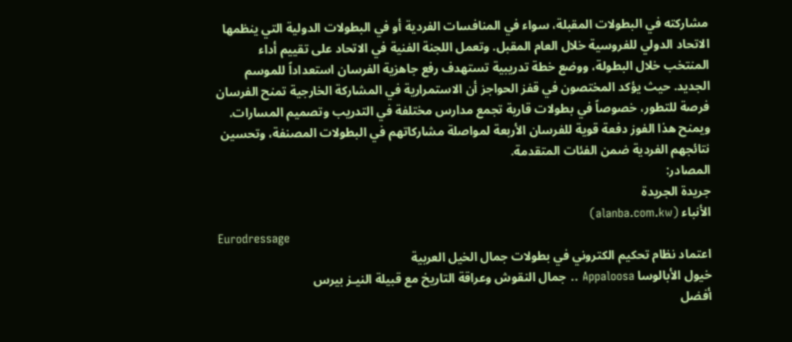مشاركته في البطولات المقبلة، سواء في المنافسات الفردية أو في البطولات الدولية التي ينظمها الاتحاد الدولي للفروسية خلال العام المقبل. وتعمل اللجنة الفنية في الاتحاد على تقييم أداء المنتخب خلال البطولة، ووضع خطة تدريبية تستهدف رفع جاهزية الفرسان استعداداً للموسم الجديد. حيث يؤكد المختصون في قفز الحواجز أن الاستمرارية في المشاركة الخارجية تمنح الفرسان فرصة للتطور، خصوصاً في بطولات قارية تجمع مدارس مختلفة في التدريب وتصميم المسارات. ويمنح هذا الفوز دفعة قوية للفرسان الأربعة لمواصلة مشاركاتهم في البطولات المصنفة، وتحسين نتائجهم الفردية ضمن الفئات المتقدمة.
المصادر:
جريدة الجريدة
الأنباء (alanba.com.kw)
Eurodressage
اعتماد نظام تحكيم الكتروني في بطولات جمال الخيل العربية
خيول الأبالوسا Appaloosa .. جمال النقوش وعراقة التاريخ مع قبيلة النيـز بيرس
أفضل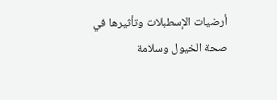أرضيات الإسطبلات وتأثيرها في صحة الخيول وسلامة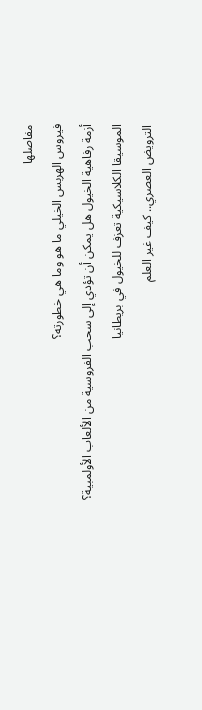مفاصلها
فيروس الهربس الخيلي ما هو وما هي خطورته؟
أزمة رفاهية الخيول هل يمكن أن تؤدي إلى سحب الفروسية من الألعاب الأولمبية؟
الموسيقا الكلاسيكية تعزف للخيول في بريطانيا
الترويض العصري.. كيف غير العلم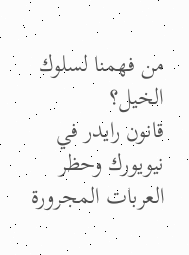من فهمنا لسلوك الخيل؟
قانون رايدر في نيويورك وحظر العربات المجرورة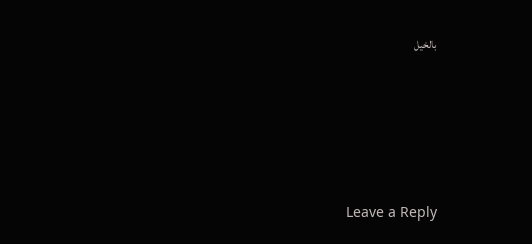بالخيل





Leave a Reply